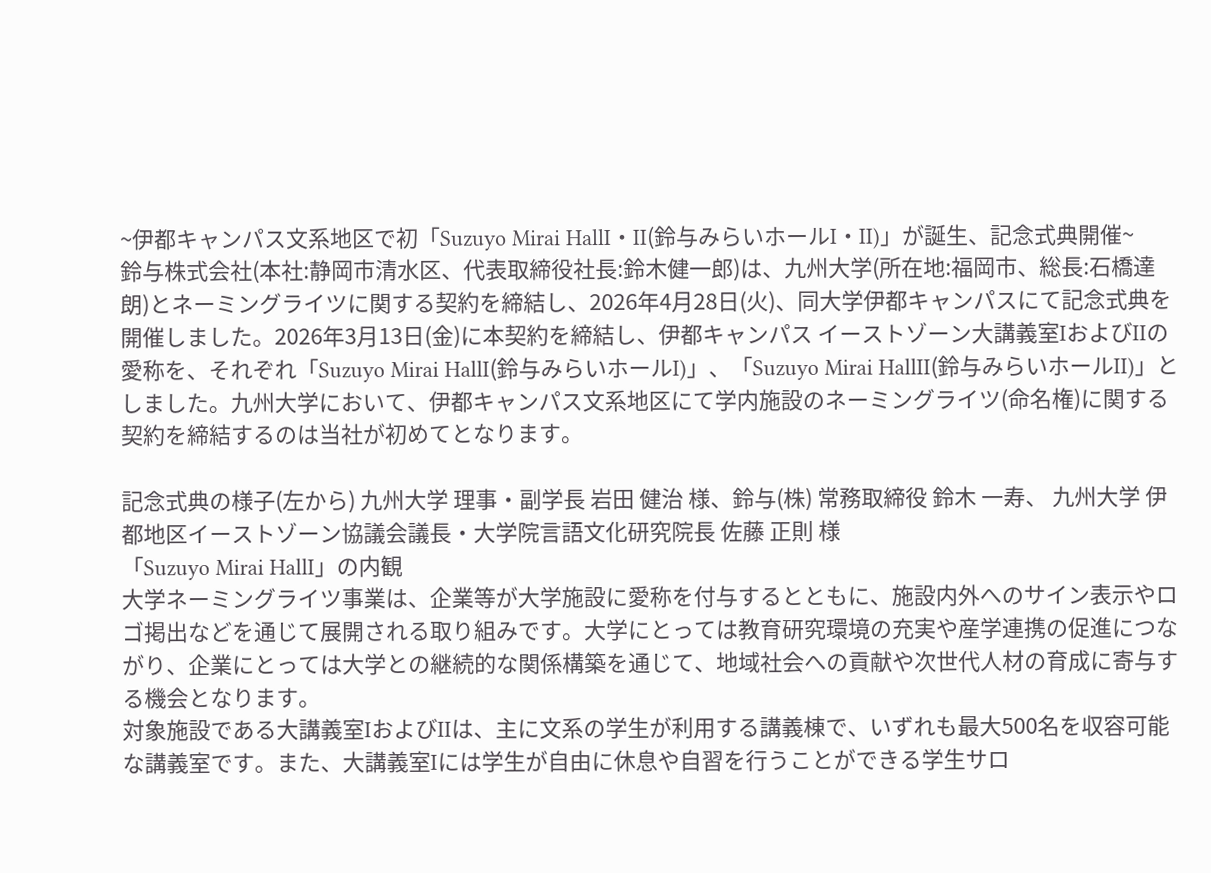~伊都キャンパス文系地区で初「Suzuyo Mirai HallI・II(鈴与みらいホールI・II)」が誕生、記念式典開催~
鈴与株式会社(本社:静岡市清水区、代表取締役社長:鈴木健一郎)は、九州大学(所在地:福岡市、総長:石橋達朗)とネーミングライツに関する契約を締結し、2026年4月28日(火)、同大学伊都キャンパスにて記念式典を開催しました。2026年3月13日(金)に本契約を締結し、伊都キャンパス イーストゾーン大講義室IおよびIIの愛称を、それぞれ「Suzuyo Mirai HallI(鈴与みらいホールI)」、「Suzuyo Mirai HallII(鈴与みらいホールII)」としました。九州大学において、伊都キャンパス文系地区にて学内施設のネーミングライツ(命名権)に関する契約を締結するのは当社が初めてとなります。

記念式典の様子(左から) 九州大学 理事・副学長 岩田 健治 様、鈴与(株) 常務取締役 鈴木 一寿、 九州大学 伊都地区イーストゾーン協議会議長・大学院言語文化研究院長 佐藤 正則 様
「Suzuyo Mirai HallI」の内観
大学ネーミングライツ事業は、企業等が大学施設に愛称を付与するとともに、施設内外へのサイン表示やロゴ掲出などを通じて展開される取り組みです。大学にとっては教育研究環境の充実や産学連携の促進につながり、企業にとっては大学との継続的な関係構築を通じて、地域社会への貢献や次世代人材の育成に寄与する機会となります。
対象施設である大講義室IおよびIIは、主に文系の学生が利用する講義棟で、いずれも最大500名を収容可能な講義室です。また、大講義室Iには学生が自由に休息や自習を行うことができる学生サロ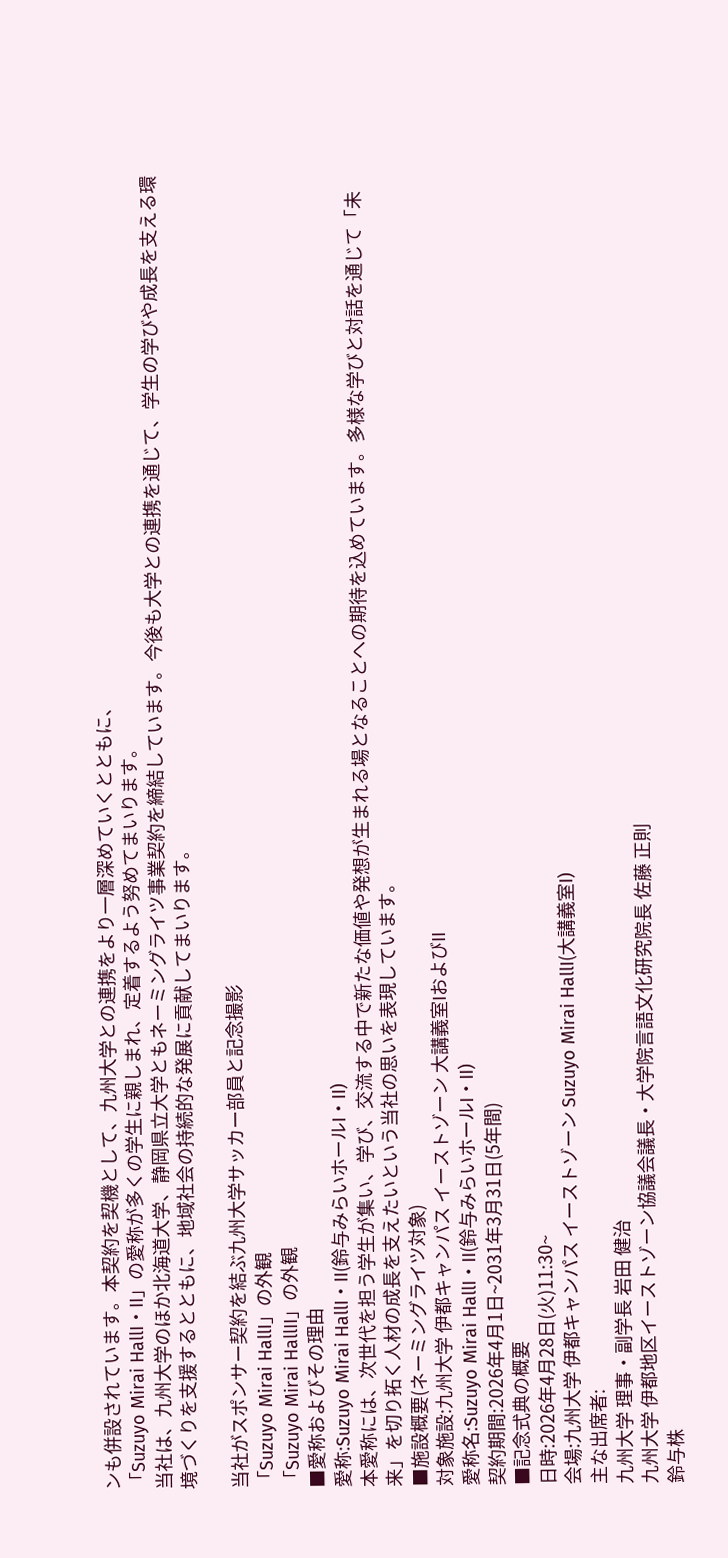ンも併設されています。本契約を契機として、九州大学との連携をより一層深めていくとともに、
「Suzuyo Mirai HallI・II」の愛称が多くの学生に親しまれ、定着するよう努めてまいります。
当社は、九州大学のほか北海道大学、静岡県立大学ともネーミングライツ事業契約を締結しています。今後も大学との連携を通じて、学生の学びや成長を支える環境づくりを支援するとともに、地域社会の持続的な発展に貢献してまいります。

当社がスポンサー契約を結ぶ九州大学サッカー部員と記念撮影
「Suzuyo Mirai HallI」の外観
「Suzuyo Mirai HallII」の外観
■愛称およびその理由
愛称:Suzuyo Mirai HallI・II(鈴与みらいホールI・II)
本愛称には、次世代を担う学生が集い、学び、交流する中で新たな価値や発想が生まれる場となることへの期待を込めています。多様な学びと対話を通じて「未来」を切り拓く人材の成長を支えたいという当社の思いを表現しています。
■施設概要(ネーミングライツ対象)
対象施設:九州大学 伊都キャンパス イーストゾーン 大講義室IおよびII
愛称名:Suzuyo Mirai HallI・II(鈴与みらいホールI・II)
契約期間:2026年4月1日~2031年3月31日(5年間)
■記念式典の概要
日時:2026年4月28日(火)11:30~
会場:九州大学 伊都キャンパス イーストゾーン Suzuyo Mirai HallI(大講義室I)
主な出席者:
九州大学 理事・副学長 岩田 健治
九州大学 伊都地区イーストゾーン協議会議長・大学院言語文化研究院長 佐藤 正則
鈴与株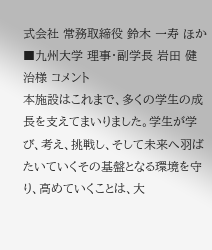式会社 常務取締役 鈴木 一寿 ほか
■九州大学 理事・副学長 岩田 健治様 コメント
本施設はこれまで、多くの学生の成長を支えてまいりました。学生が学び、考え、挑戦し、そして未来へ羽ばたいていくその基盤となる環境を守り、高めていくことは、大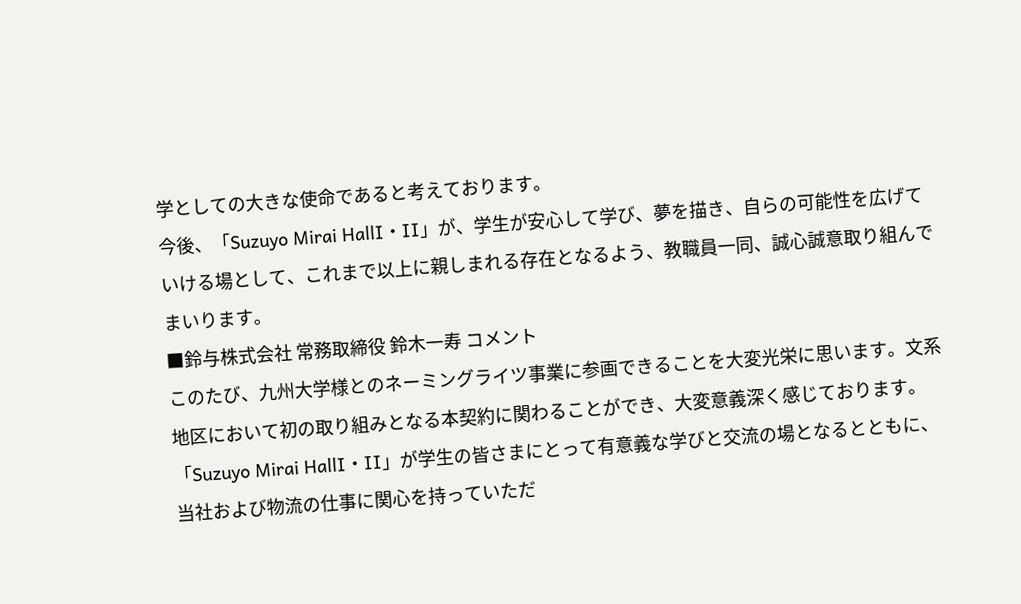学としての大きな使命であると考えております。
今後、「Suzuyo Mirai HallI・II」が、学生が安心して学び、夢を描き、自らの可能性を広げていける場として、これまで以上に親しまれる存在となるよう、教職員一同、誠心誠意取り組んでまいります。
■鈴与株式会社 常務取締役 鈴木一寿 コメント
このたび、九州大学様とのネーミングライツ事業に参画できることを大変光栄に思います。文系地区において初の取り組みとなる本契約に関わることができ、大変意義深く感じております。「Suzuyo Mirai HallI・II」が学生の皆さまにとって有意義な学びと交流の場となるとともに、当社および物流の仕事に関心を持っていただ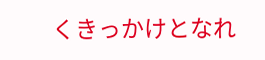くきっかけとなれ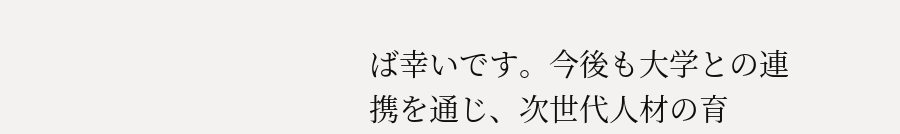ば幸いです。今後も大学との連携を通じ、次世代人材の育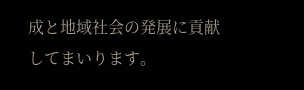成と地域社会の発展に貢献してまいります。